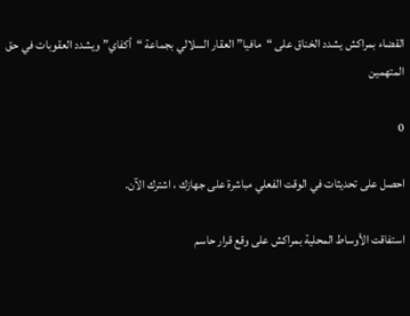القضاء بمراكش يشدد الخناق على “مافيا” العقار السلالي بجماعة “أكفاي” ويشدد العقوبات في حق المتهمين

0

احصل على تحديثات في الوقت الفعلي مباشرة على جهازك ، اشترك الآن.

استفاقت الأوساط المحلية بمراكش على وقع قرار حاسم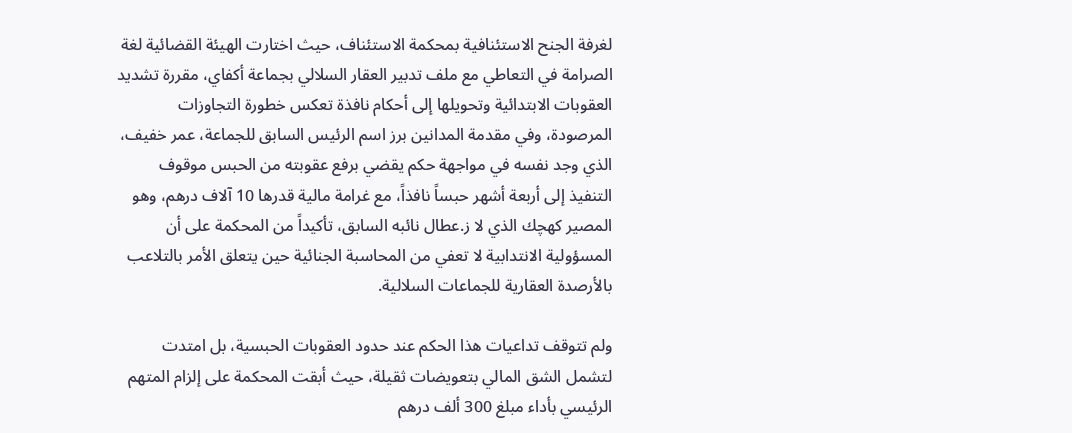لغرفة الجنح الاستئنافية بمحكمة الاستئناف، حيث اختارت الهيئة القضائية لغة الصرامة في التعاطي مع ملف تدبير العقار السلالي بجماعة أكفاي، مقررة تشديد العقوبات الابتدائية وتحويلها إلى أحكام نافذة تعكس خطورة التجاوزات المرصودة، وفي مقدمة المدانين برز اسم الرئيس السابق للجماعة، عمر خفيف، الذي وجد نفسه في مواجهة حكم يقضي برفع عقوبته من الحبس موقوف التنفيذ إلى أربعة أشهر حبساً نافذاً، مع غرامة مالية قدرها 10 آلاف درهم، وهو المصير كه‍چك الذي لا ز.عطال نائبه السابق، تأكيداً من المحكمة على أن المسؤولية الانتدابية لا تعفي من المحاسبة الجنائية حين يتعلق الأمر بالتلاعب بالأرصدة العقارية للجماعات السلالية.

ولم تتوقف تداعيات هذا الحكم عند حدود العقوبات الحبسية، بل امتدت لتشمل الشق المالي بتعويضات ثقيلة، حيث أبقت المحكمة على إلزام المتهم الرئيسي بأداء مبلغ 300 ألف درهم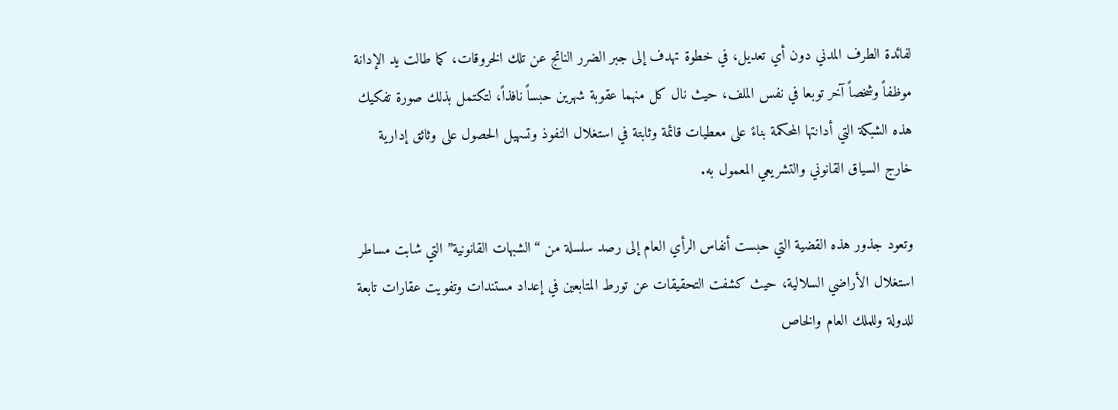لفائدة الطرف المدني دون أي تعديل، في خطوة تهدف إلى جبر الضرر الناتج عن تلك الخروقات، كما طالت يد الإدانة موظفاً وشخصاً آخر توبعا في نفس الملف، حيث نال كل منهما عقوبة شهرين حبساً نافذاً، لتكتمل بذلك صورة تفكيك هذه الشبكة التي أدانتها المحكمة بناءً على معطيات قائمة وثابتة في استغلال النفوذ وتسهيل الحصول على وثائق إدارية خارج السياق القانوني والتشريعي المعمول به.

وتعود جذور هذه القضية التي حبست أنفاس الرأي العام إلى رصد سلسلة من “الشبهات القانونية” التي شابت مساطر استغلال الأراضي السلالية، حيث كشفت التحقيقات عن تورط المتابعين في إعداد مستندات وتفويت عقارات تابعة للدولة وللملك العام والخاص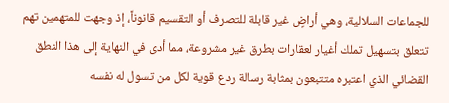للجماعات السلالية، وهي أراضٍ غير قابلة للتصرف أو التقسيم قانوناً، إذ وجهت للمتهمين تهم تتعلق بتسهيل تملك أغيار لعقارات بطرق غير مشروعة، مما أدى في النهاية إلى هذا النطق القضائي الذي اعتبره متتبعون بمثابة رسالة ردع قوية لكل من تسول له نفسه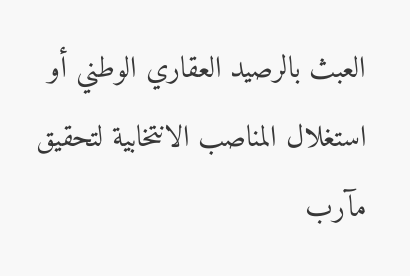العبث بالرصيد العقاري الوطني أو استغلال المناصب الانتخابية لتحقيق مآرب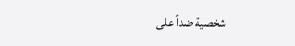شخصية ضداً على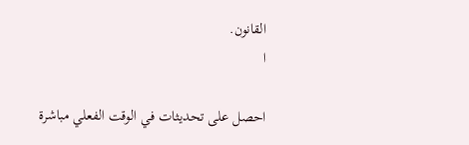القانون.
ا

احصل على تحديثات في الوقت الفعلي مباشرة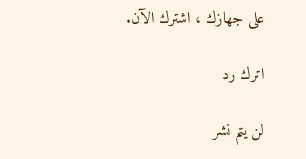على جهازك ، اشترك الآن.

اترك رد

لن يتم نشر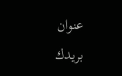عنوان بريدك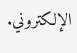الإلكتروني.